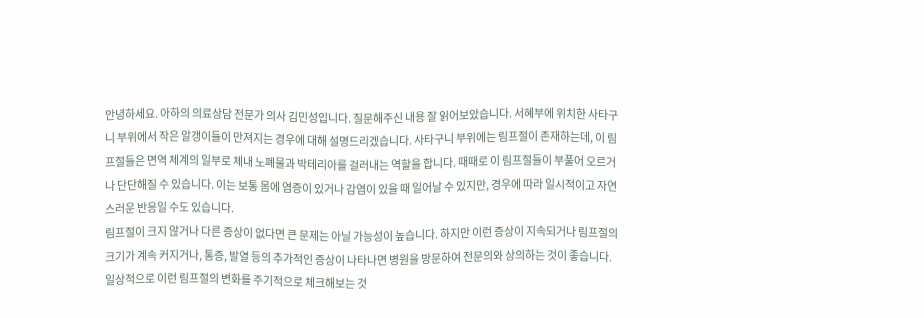안녕하세요. 아하의 의료상담 전문가 의사 김민성입니다. 질문해주신 내용 잘 읽어보았습니다. 서혜부에 위치한 사타구니 부위에서 작은 알갱이들이 만져지는 경우에 대해 설명드리겠습니다. 사타구니 부위에는 림프절이 존재하는데, 이 림프절들은 면역 체계의 일부로 체내 노폐물과 박테리아를 걸러내는 역할을 합니다. 때때로 이 림프절들이 부풀어 오르거나 단단해질 수 있습니다. 이는 보통 몸에 염증이 있거나 감염이 있을 때 일어날 수 있지만, 경우에 따라 일시적이고 자연스러운 반응일 수도 있습니다.
림프절이 크지 않거나 다른 증상이 없다면 큰 문제는 아닐 가능성이 높습니다. 하지만 이런 증상이 지속되거나 림프절의 크기가 계속 커지거나, 통증, 발열 등의 추가적인 증상이 나타나면 병원을 방문하여 전문의와 상의하는 것이 좋습니다. 일상적으로 이런 림프절의 변화를 주기적으로 체크해보는 것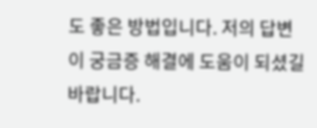도 좋은 방법입니다. 저의 답변이 궁금증 해결에 도움이 되셨길 바랍니다.